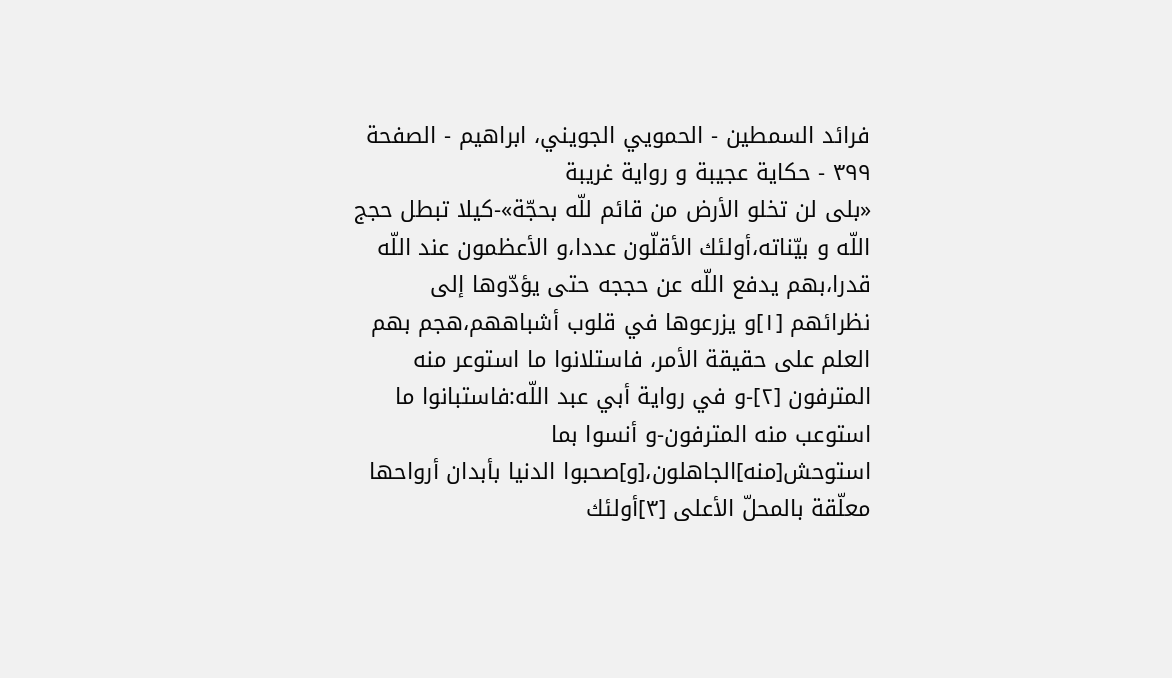فرائد السمطین - الحمویي الجویني، ابراهیم - الصفحة ٣٩٩ - حكاية عجيبة و رواية غريبة
«بلى لن تخلو الأرض من قائم للّه بحجّة»-كيلا تبطل حجج اللّه و بيّناته،أولئك الأقلّون عددا،و الأعظمون عند اللّه قدرا،بهم يدفع اللّه عن حججه حتى يؤدّوها إلى نظرائهم [١]و يزرعوها في قلوب أشباههم،هجم بهم العلم على حقيقة الأمر، فاستلانوا ما استوعر منه المترفون [٢]-و في رواية أبي عبد اللّه:فاستبانوا ما استوعب منه المترفون-و أنسوا بما استوحش[منه]الجاهلون،[و]صحبوا الدنيا بأبدان أرواحها معلّقة بالمحلّ الأعلى [٣]أولئك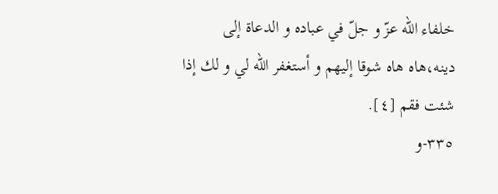خلفاء اللّه عزّ و جلّ في عباده و الدعاة إلى دينه،هاه هاه شوقا إليهم و أستغفر اللّه لي و لك إذا شئت فقم [٤].
٣٣٥-و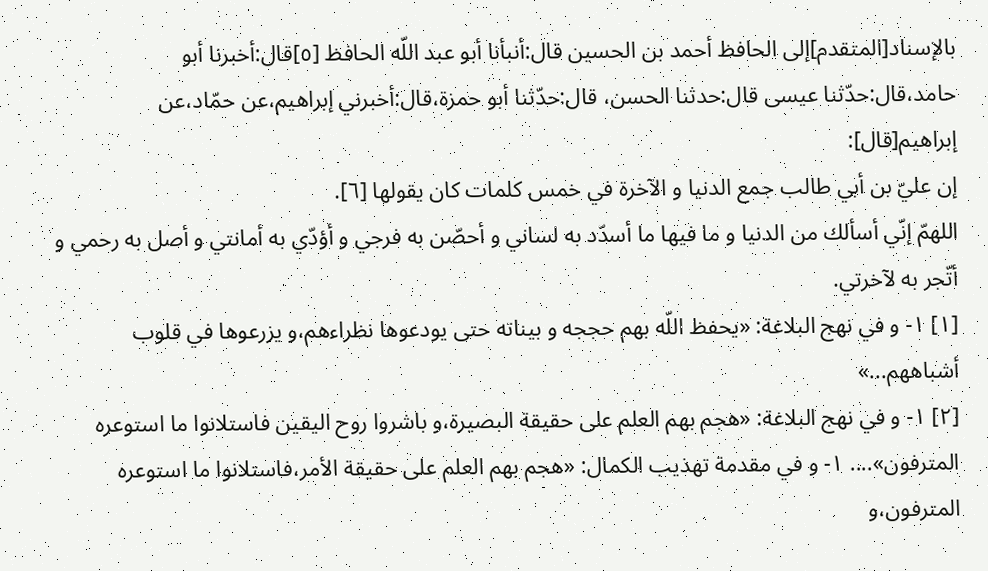بالإسناد[المتقدم]إلى الحافظ أحمد بن الحسين قال:أنبأنا أبو عبد اللّه الحافظ [٥]قال:أخبرنا أبو حامد،قال:حدّثنا عيسى قال:حدثنا الحسن، قال:حدّثنا أبو حمزة،قال:أخبرني إبراهيم،عن حمّاد،عن إبراهيم[قال]:
إن عليّ بن أبي طالب جمع الدنيا و الآخرة في خمس كلمات كان يقولها [٦].
اللهمّ إنّي أسألك من الدنيا و ما فيها ما أسدّد به لساني و أحصّن به فرجي و أؤدّي به أمانتي و أصل به رحمي و أتّجر به لآخرتي.
[١] ١- و في نهج البلاغة: «يحفظ اللّه بهم حججه و بيناته حتى يودعوها نظراءهم،و يزرعوها في قلوب أشباههم...»
[٢] ١- و في نهج البلاغة: «هجم بهم العلم على حقيقة البصيرة،و باشروا روح اليقين فاستلانوا ما استوعره المترفون».... ١- و في مقدمة تهذيب الكمال: «هجم بهم العلم على حقيقة الأمر،فاستلانوا ما استوعره المترفون،و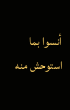أنسوا بما استوحش منه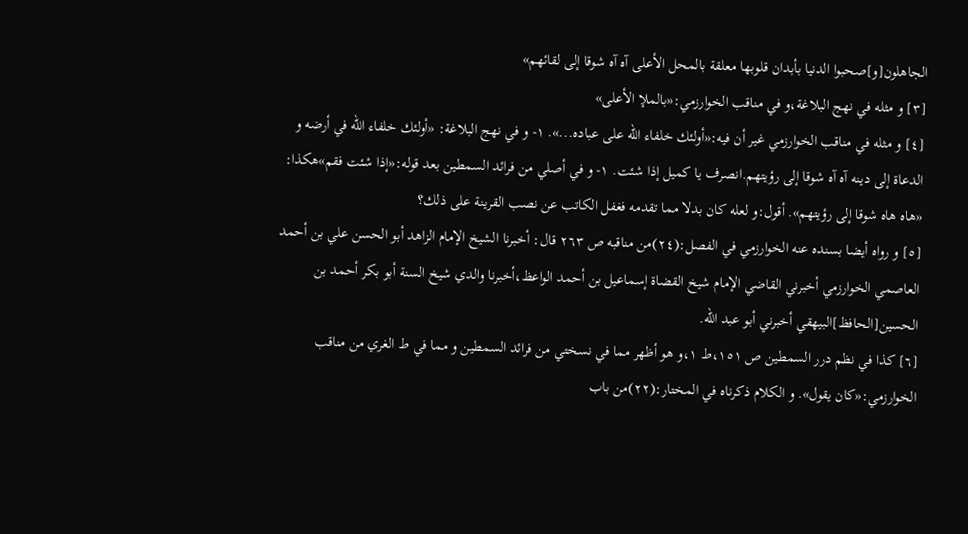الجاهلون[و]صحبوا الدنيا بأبدان قلوبها معلقة بالمحل الأعلى آه آه شوقا إلى لقائهم»
[٣] و مثله في نهج البلاغة،و في مناقب الخوارزمي:«بالملإ الأعلى»
[٤] و مثله في مناقب الخوارزمي غير أن فيه:«أولئك خلفاء اللّه على عباده...». ١- و في نهج البلاغة: «أولئك خلفاء اللّه في أرضه و الدعاة إلى دينه آه آه شوقا إلى رؤيتهم.انصرف يا كميل إذا شئت. ١- و في أصلي من فرائد السمطين بعد قوله:«إذا شئت فقم»هكذا: «هاه هاه شوقا إلى رؤيتهم». أقول:و لعله كان بدلا مما تقدمه فغفل الكاتب عن نصب القرينة على ذلك؟
[٥] و رواه أيضا بسنده عنه الخوارزمي في الفصل:(٢٤)من مناقبه ص ٢٦٣ قال: أخبرنا الشيخ الإمام الزاهد أبو الحسن علي بن أحمد العاصمي الخوارزمي أخبرني القاضي الإمام شيخ القضاة إسماعيل بن أحمد الواعظ،أخبرنا والدي شيخ السنة أبو بكر أحمد بن الحسين[الحافظ]البيهقي أخبرني أبو عبد اللّه.
[٦] كذا في نظم درر السمطين ص ١٥١،ط ١،و هو أظهر مما في نسختي من فرائد السمطين و مما في ط الغري من مناقب الخوارزمي:«كان يقول». و الكلام ذكرناه في المختار:(٢٢)من باب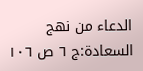الدعاء من نهج السعادة:ج ٦ ص ١٠٦